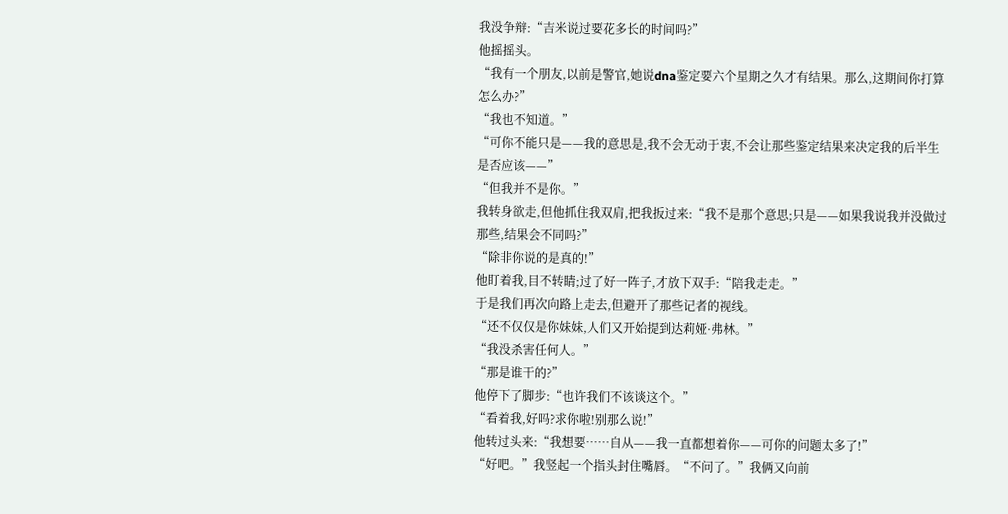我没争辩:“吉米说过要花多长的时间吗?”
他摇摇头。
“我有一个朋友,以前是警官,她说dna鉴定要六个星期之久才有结果。那么,这期间你打算怎么办?”
“我也不知道。”
“可你不能只是——我的意思是,我不会无动于衷,不会让那些鉴定结果来决定我的后半生是否应该——”
“但我并不是你。”
我转身欲走,但他抓住我双肩,把我扳过来:“我不是那个意思;只是——如果我说我并没做过那些,结果会不同吗?”
“除非你说的是真的!”
他盯着我,目不转睛;过了好一阵子,才放下双手:“陪我走走。”
于是我们再次向路上走去,但避开了那些记者的视线。
“还不仅仅是你妹妹,人们又开始提到达莉娅·弗林。”
“我没杀害任何人。”
“那是谁干的?”
他停下了脚步:“也许我们不该谈这个。”
“看着我,好吗?求你啦!别那么说!”
他转过头来:“我想要……自从——我一直都想着你——可你的问题太多了!”
“好吧。”我竖起一个指头封住嘴唇。“不问了。”我俩又向前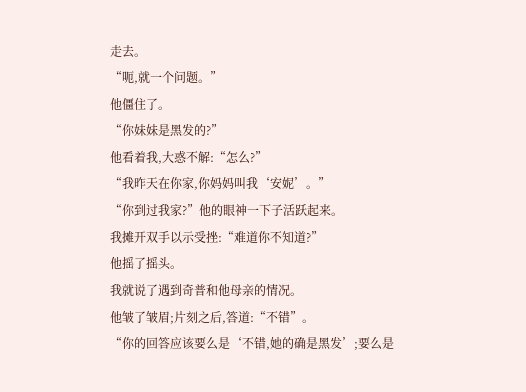走去。
“呃,就一个问题。”
他僵住了。
“你妹妹是黑发的?”
他看着我,大惑不解:“怎么?”
“我昨天在你家,你妈妈叫我‘安妮’。”
“你到过我家?”他的眼神一下子活跃起来。
我摊开双手以示受挫:“难道你不知道?”
他摇了摇头。
我就说了遇到奇普和他母亲的情况。
他皱了皱眉;片刻之后,答道:“不错”。
“你的回答应该要么是‘不错,她的确是黑发’;要么是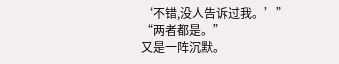‘不错,没人告诉过我。’”
“两者都是。”
又是一阵沉默。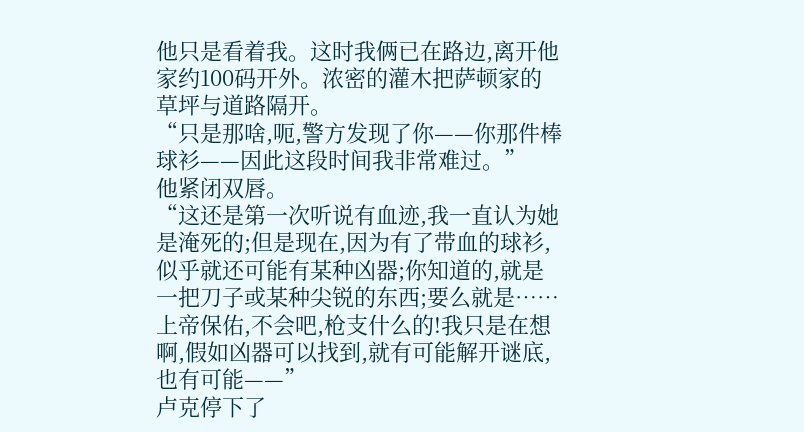他只是看着我。这时我俩已在路边,离开他家约100码开外。浓密的灌木把萨顿家的草坪与道路隔开。
“只是那啥,呃,警方发现了你——你那件棒球衫——因此这段时间我非常难过。”
他紧闭双唇。
“这还是第一次听说有血迹,我一直认为她是淹死的;但是现在,因为有了带血的球衫,似乎就还可能有某种凶器;你知道的,就是一把刀子或某种尖锐的东西;要么就是……上帝保佑,不会吧,枪支什么的!我只是在想啊,假如凶器可以找到,就有可能解开谜底,也有可能——”
卢克停下了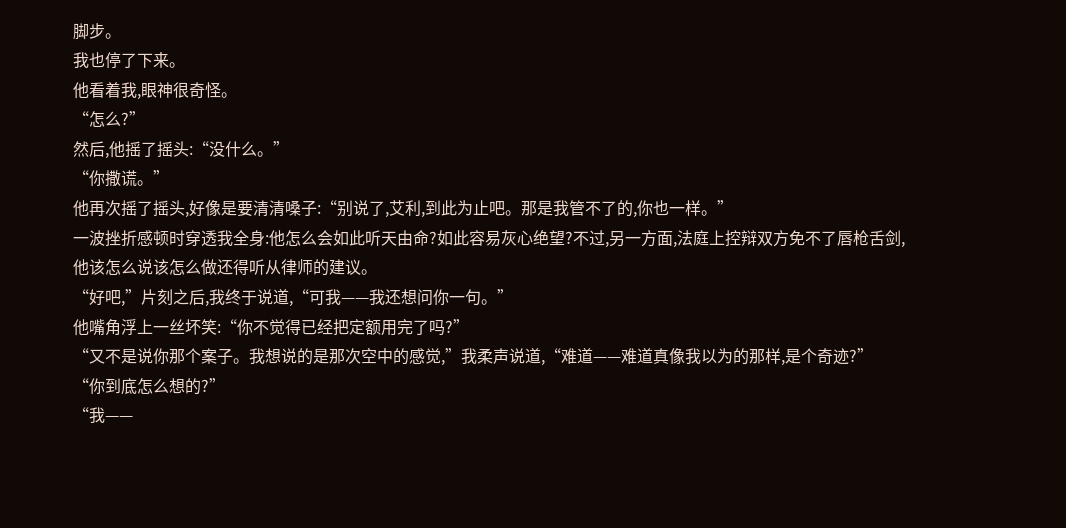脚步。
我也停了下来。
他看着我,眼神很奇怪。
“怎么?”
然后,他摇了摇头:“没什么。”
“你撒谎。”
他再次摇了摇头,好像是要清清嗓子:“别说了,艾利,到此为止吧。那是我管不了的,你也一样。”
一波挫折感顿时穿透我全身:他怎么会如此听天由命?如此容易灰心绝望?不过,另一方面,法庭上控辩双方免不了唇枪舌剑,他该怎么说该怎么做还得听从律师的建议。
“好吧,”片刻之后,我终于说道,“可我——我还想问你一句。”
他嘴角浮上一丝坏笑:“你不觉得已经把定额用完了吗?”
“又不是说你那个案子。我想说的是那次空中的感觉,”我柔声说道,“难道——难道真像我以为的那样,是个奇迹?”
“你到底怎么想的?”
“我——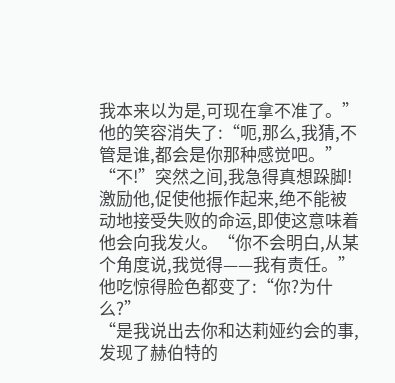我本来以为是,可现在拿不准了。”
他的笑容消失了:“呃,那么,我猜,不管是谁,都会是你那种感觉吧。”
“不!”突然之间,我急得真想跺脚!激励他,促使他振作起来,绝不能被动地接受失败的命运,即使这意味着他会向我发火。“你不会明白,从某个角度说,我觉得——我有责任。”
他吃惊得脸色都变了:“你?为什么?”
“是我说出去你和达莉娅约会的事,发现了赫伯特的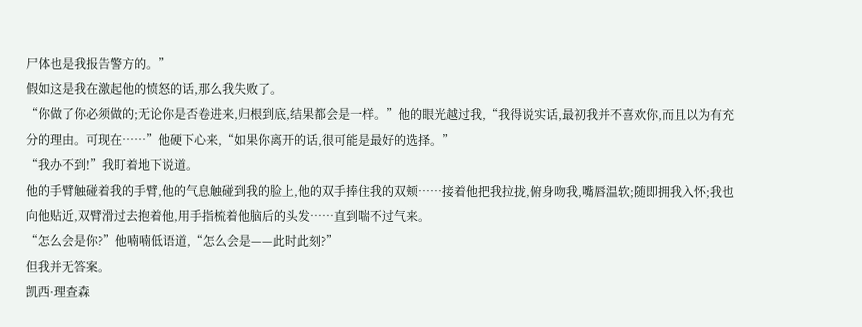尸体也是我报告警方的。”
假如这是我在激起他的愤怒的话,那么我失败了。
“你做了你必须做的;无论你是否卷进来,归根到底,结果都会是一样。”他的眼光越过我,“我得说实话,最初我并不喜欢你,而且以为有充分的理由。可现在……”他硬下心来,“如果你离开的话,很可能是最好的选择。”
“我办不到!”我盯着地下说道。
他的手臂触碰着我的手臂,他的气息触碰到我的脸上,他的双手捧住我的双颊……接着他把我拉拢,俯身吻我,嘴唇温软;随即拥我入怀;我也向他贴近,双臂滑过去抱着他,用手指梳着他脑后的头发……直到喘不过气来。
“怎么会是你?”他喃喃低语道,“怎么会是——此时此刻?”
但我并无答案。
凯西·理查森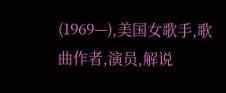(1969—),美国女歌手,歌曲作者,演员,解说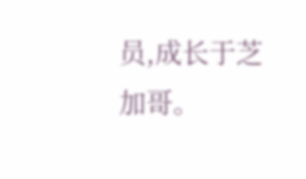员,成长于芝加哥。